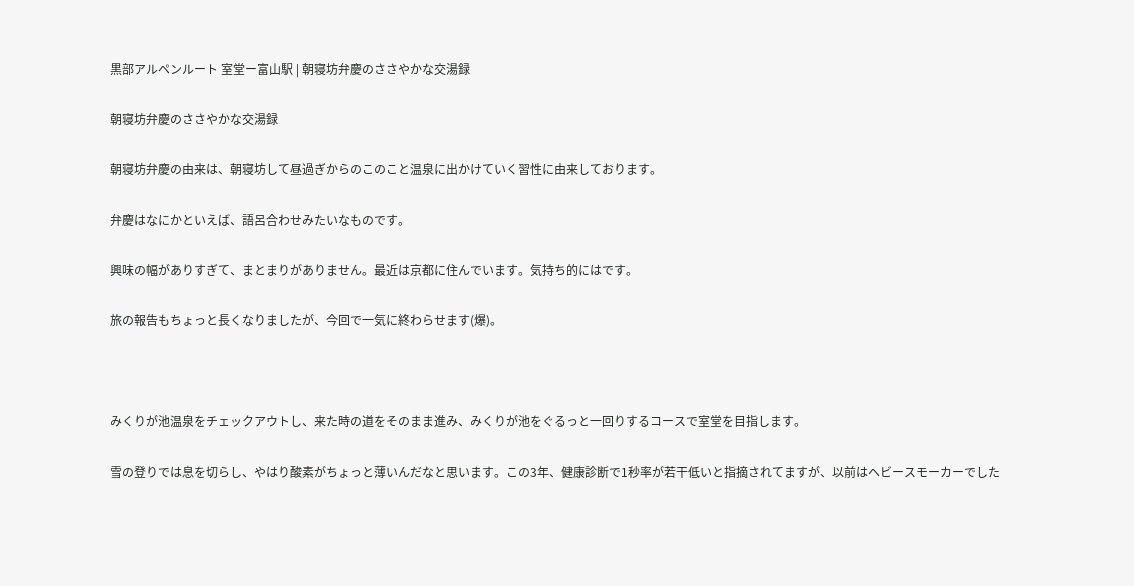黒部アルペンルート 室堂ー富山駅 | 朝寝坊弁慶のささやかな交湯録

朝寝坊弁慶のささやかな交湯録

朝寝坊弁慶の由来は、朝寝坊して昼過ぎからのこのこと温泉に出かけていく習性に由来しております。

弁慶はなにかといえば、語呂合わせみたいなものです。

興味の幅がありすぎて、まとまりがありません。最近は京都に住んでいます。気持ち的にはです。

旅の報告もちょっと長くなりましたが、今回で一気に終わらせます(爆)。



みくりが池温泉をチェックアウトし、来た時の道をそのまま進み、みくりが池をぐるっと一回りするコースで室堂を目指します。

雪の登りでは息を切らし、やはり酸素がちょっと薄いんだなと思います。この3年、健康診断で1秒率が若干低いと指摘されてますが、以前はヘビースモーカーでした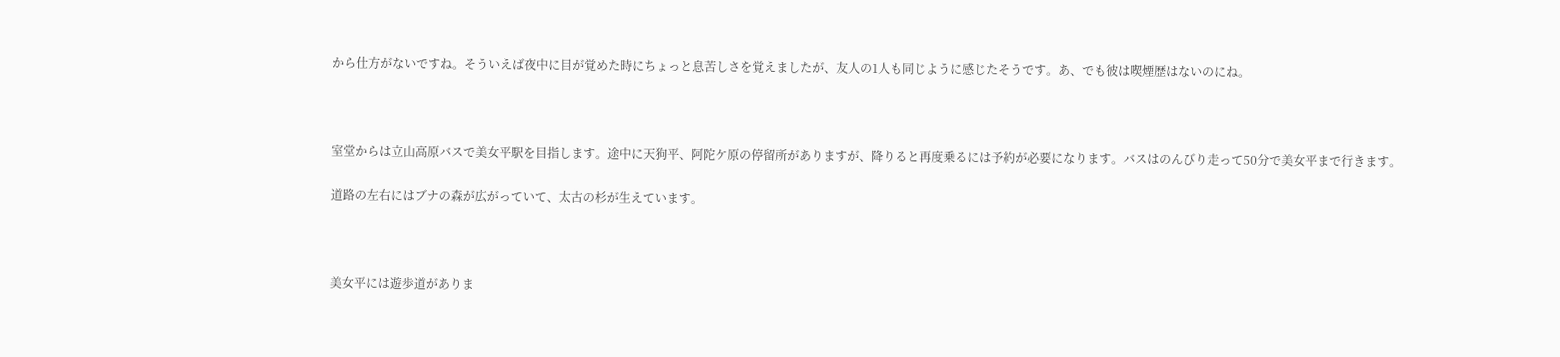から仕方がないですね。そういえば夜中に目が覚めた時にちょっと息苦しさを覚えましたが、友人の1人も同じように感じたそうです。あ、でも彼は喫煙歴はないのにね。



室堂からは立山高原バスで美女平駅を目指します。途中に天狗平、阿陀ケ原の停留所がありますが、降りると再度乗るには予約が必要になります。バスはのんびり走って50分で美女平まで行きます。

道路の左右にはブナの森が広がっていて、太古の杉が生えています。



美女平には遊歩道がありま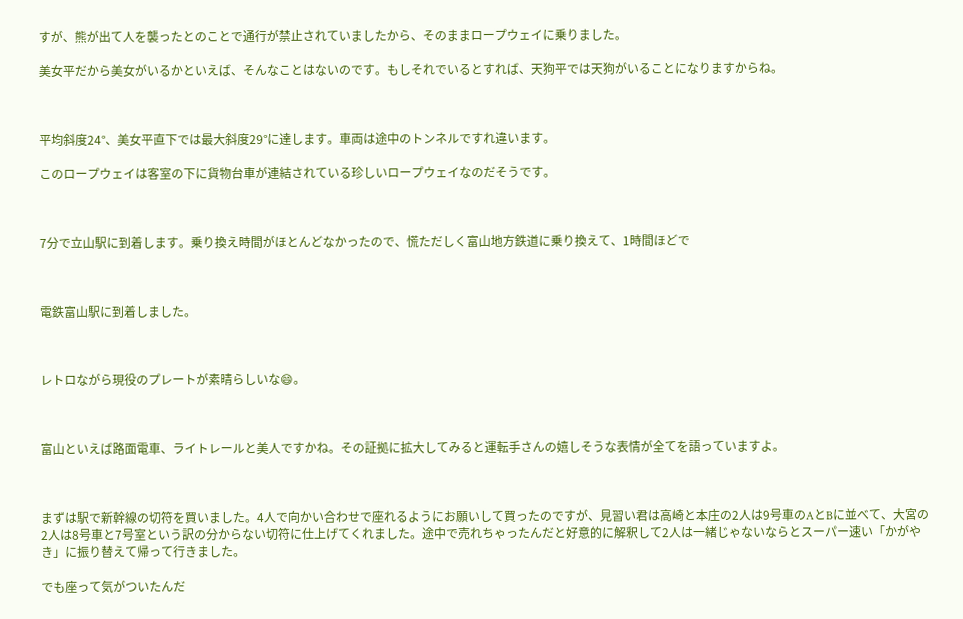すが、熊が出て人を襲ったとのことで通行が禁止されていましたから、そのままロープウェイに乗りました。

美女平だから美女がいるかといえば、そんなことはないのです。もしそれでいるとすれば、天狗平では天狗がいることになりますからね。



平均斜度24°、美女平直下では最大斜度29°に達します。車両は途中のトンネルですれ違います。

このロープウェイは客室の下に貨物台車が連結されている珍しいロープウェイなのだそうです。



7分で立山駅に到着します。乗り換え時間がほとんどなかったので、慌ただしく富山地方鉄道に乗り換えて、1時間ほどで



電鉄富山駅に到着しました。



レトロながら現役のプレートが素晴らしいな😄。



富山といえば路面電車、ライトレールと美人ですかね。その証拠に拡大してみると運転手さんの嬉しそうな表情が全てを語っていますよ。



まずは駅で新幹線の切符を買いました。4人で向かい合わせで座れるようにお願いして買ったのですが、見習い君は高崎と本庄の2人は9号車のAとBに並べて、大宮の2人は8号車と7号室という訳の分からない切符に仕上げてくれました。途中で売れちゃったんだと好意的に解釈して2人は一緒じゃないならとスーパー速い「かがやき」に振り替えて帰って行きました。

でも座って気がついたんだ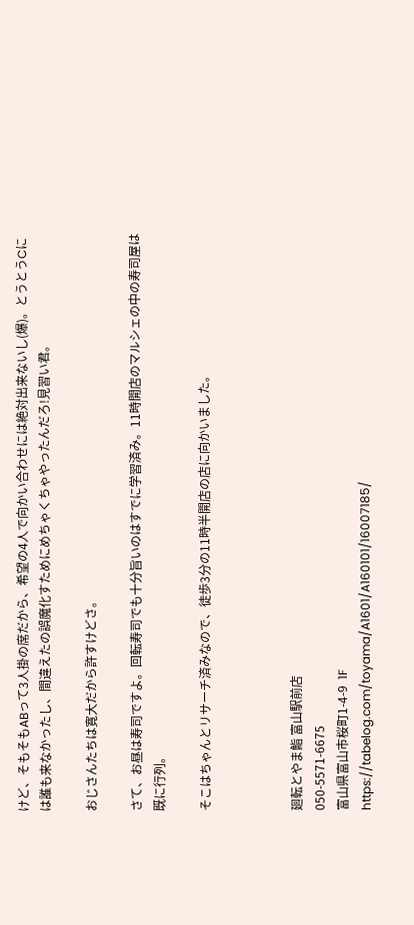けど、そもそもABって3人掛の席だから、希望の4人で向かい合わせには絶対出来ないし(爆)。とうとうCには誰も来なかったし、間違えたの誤魔化すためにめちゃくちゃやったんだろ!見習い君。

おじさんたちは寛大だから許すけどさ。

さて、お昼は寿司ですよ。回転寿司でも十分旨いのはすでに学習済み。11時開店のマルシェの中の寿司屋は既に行列。

そこはちゃんとリサーチ済みなので、徒歩3分の11時半開店の店に向かいました。



廻転とやま鮨 富山駅前店
050-5571-6675
富山県富山市桜町1-4-9  1F
https://tabelog.com/toyama/A1601/A160101/16007185/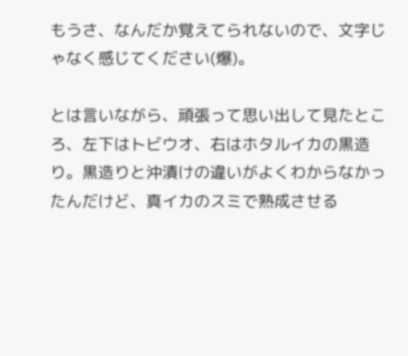もうさ、なんだか覚えてられないので、文字じゃなく感じてください(爆)。

とは言いながら、頑張って思い出して見たところ、左下はトビウオ、右はホタルイカの黒造り。黒造りと沖漬けの違いがよくわからなかったんだけど、真イカのスミで熟成させる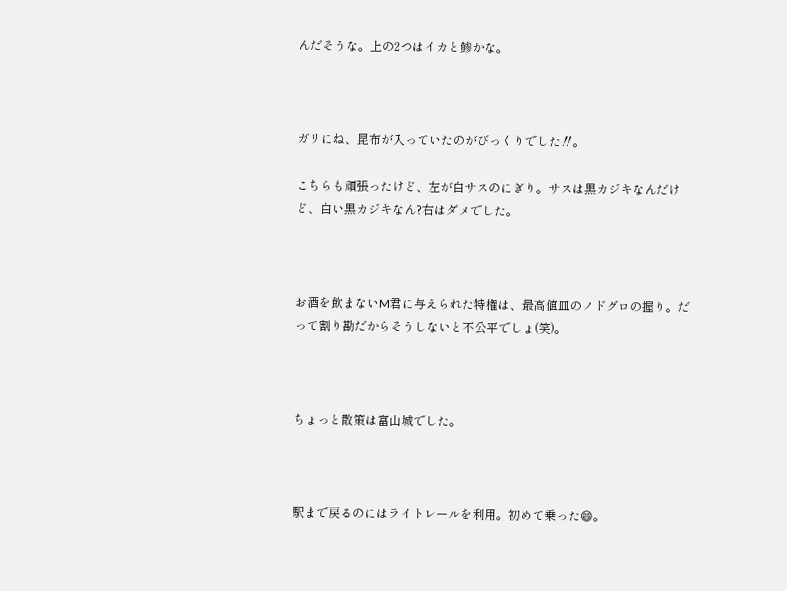んだそうな。上の2つはイカと鯵かな。



ガリにね、昆布が入っていたのがびっくりでした‼。

こちらも頑張ったけど、左が白サスのにぎり。サスは黒カジキなんだけど、白い黒カジキなん?右はダメでした。



お酒を飲まないM君に与えられた特権は、最高値皿のノドグロの握り。だって割り勘だからそうしないと不公平でしょ(笑)。



ちょっと散策は富山城でした。



駅まで戻るのにはライトレールを利用。初めて乗った😄。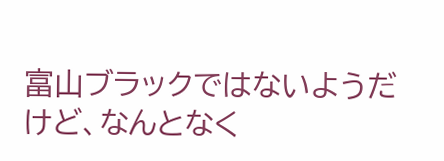富山ブラックではないようだけど、なんとなく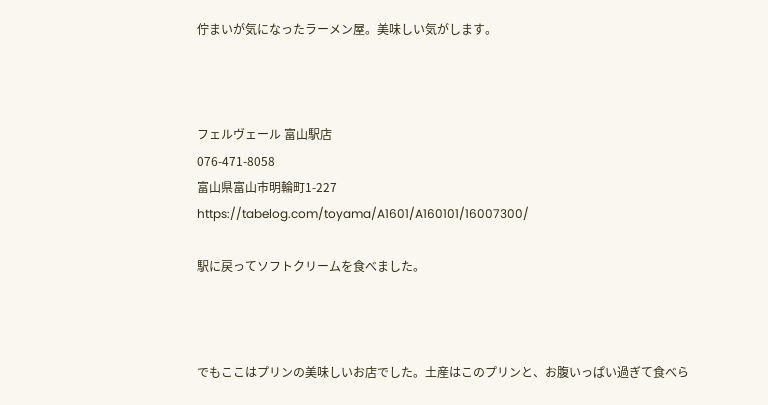佇まいが気になったラーメン屋。美味しい気がします。



フェルヴェール 富山駅店
076-471-8058
富山県富山市明輪町1-227
https://tabelog.com/toyama/A1601/A160101/16007300/

駅に戻ってソフトクリームを食べました。



でもここはプリンの美味しいお店でした。土産はこのプリンと、お腹いっぱい過ぎて食べら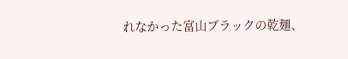れなかった富山ブラックの乾麺、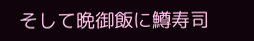そして晩御飯に鱒寿司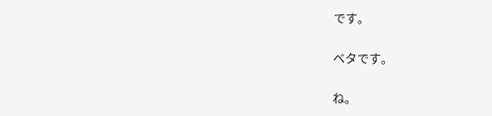です。

ベタです。

ね。